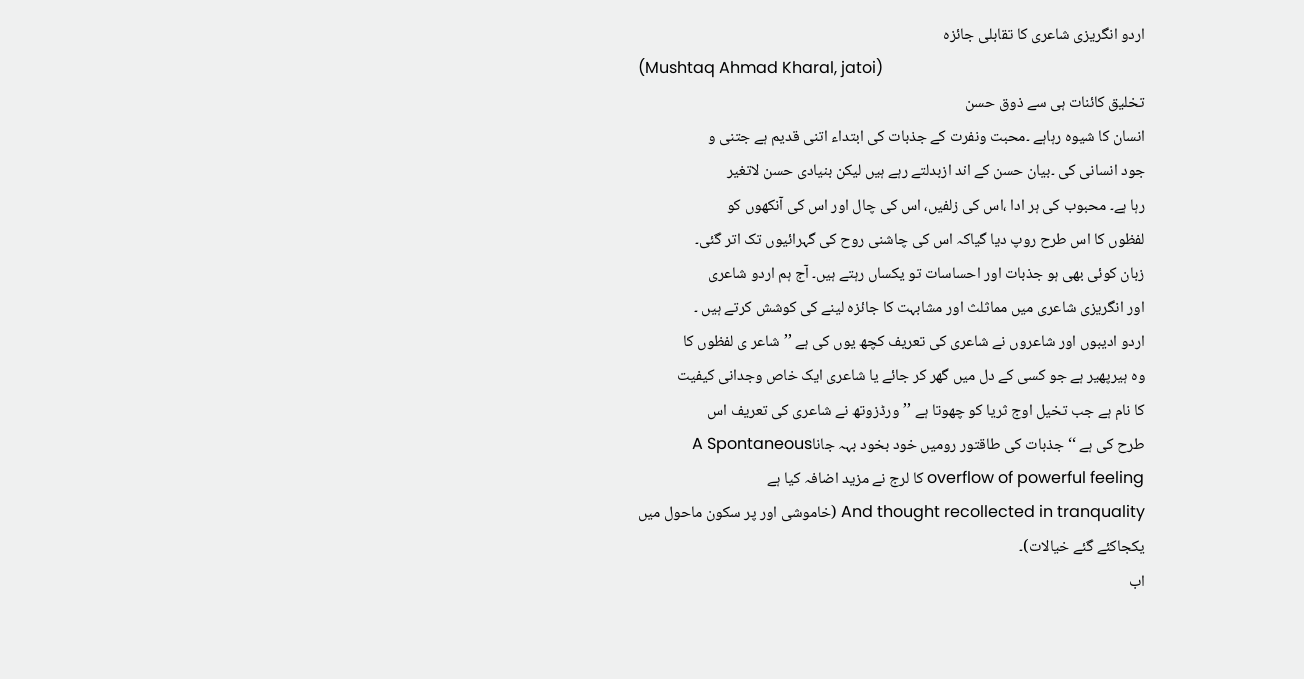اردو انگریزی شاعری کا تقابلی جائزہ
(Mushtaq Ahmad Kharal, jatoi)
تخلیق کائنات ہی سے ذوق حسن
انسان کا شیوہ رہاہے ۔محبت ونفرت کے جذبات کی ابتداء اتنی قدیم ہے جتنی و
جود انسانی کی ۔بیان حسن کے اند ازبدلتے رہے ہیں لیکن بنیادی حسن لاتغیر
رہا ہے۔ محبوب کی ہر ادا ،اس کی زلفیں، اس کی چال اور اس کی آنکھوں کو
لفظوں کا اس طرح روپ دیا گیاکہ اس کی چاشنی روح کی گہرائیوں تک اتر گئی۔
زبان کوئی بھی ہو جذبات اور احساسات تو یکساں رہتے ہیں۔ آج ہم اردو شاعری
اور انگریزی شاعری میں مماثلث اور مشابہت کا جائزہ لینے کی کوشش کرتے ہیں ۔
اردو ادیبوں اور شاعروں نے شاعری کی تعریف کچھ یوں کی ہے ’’شاعر ی لفظوں کا
وہ ہیرپھیر ہے جو کسی کے دل میں گھر کر جائے یا شاعری ایک خاص وجدانی کیفیت
کا نام ہے جب تخیل اوج ثریا کو چھوتا ہے ’’ورڈزوتھ نے شاعری کی تعریف اس
طرح کی ہے ‘‘ جذبات کی طاقتور رومیں خود بخود بہہ جاناA Spontaneous
overflow of powerful feeling کا لرج نے مزید اضافہ کیا ہے
And thought recollected in tranquality (خاموشی اور پر سکون ماحول میں
یکجاکئے گئے خیالات)۔
اب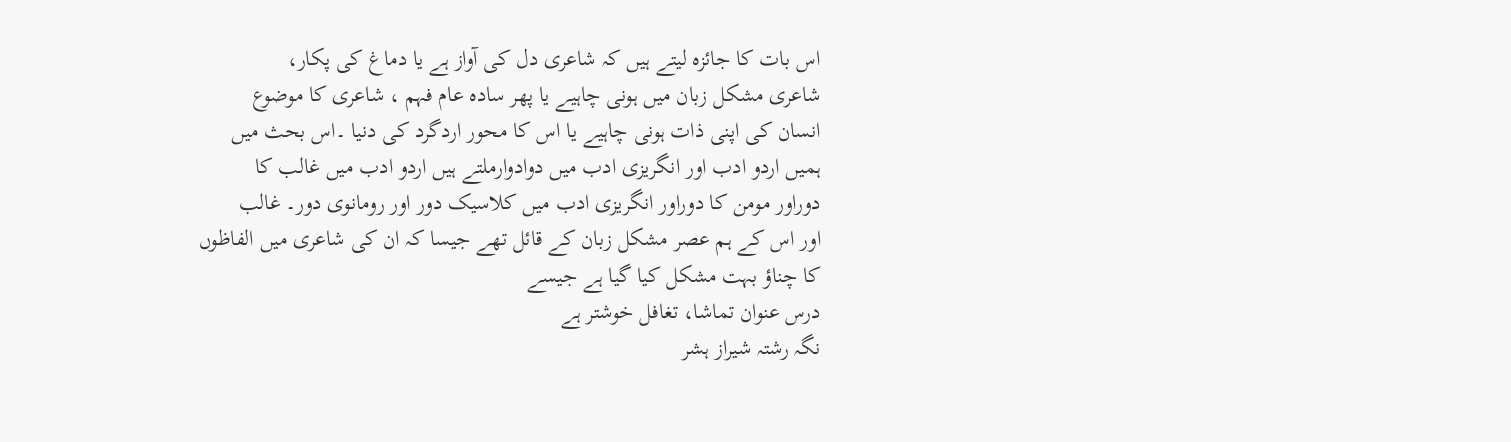اس بات کا جائزہ لیتے ہیں کہ شاعری دل کی آواز ہے یا دماغ کی پکار،
شاعری مشکل زبان میں ہونی چاہیے یا پھر سادہ عام فہم ، شاعری کا موضوع
انسان کی اپنی ذات ہونی چاہیے یا اس کا محور اردگرد کی دنیا ۔اس بحث میں
ہمیں اردو ادب اور انگریزی ادب میں دوادوارملتے ہیں اردو ادب میں غالب کا
دوراور مومن کا دوراور انگریزی ادب میں کلاسیک دور اور رومانوی دور۔ غالب
اور اس کے ہم عصر مشکل زبان کے قائل تھے جیسا کہ ان کی شاعری میں الفاظوں
کا چناؤ بہت مشکل کیا گیا ہے جیسے
درس عنوان تماشا، تغافل خوشتر ہے
نگہ رشتہ شیراز ہشر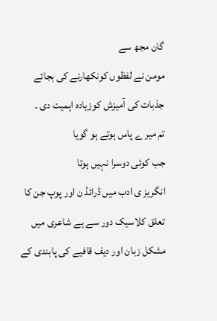گان مجھ سے
مومن نے لفظوں کونکھارنے کی بجائے جذبات کی آمیزش کوزیادہ اہمیت دی ۔
تم میر ے پاس ہوتے ہو گویا
جب کوئی دوسرا نہیں ہوتا
انگریز ی ادب میں ڈرائڈ ن اور پوپ جن کا تعلق کلاسیک دور سے ہے شاعری میں
مشکل زبان اور دیف قافیے کی پابندی کے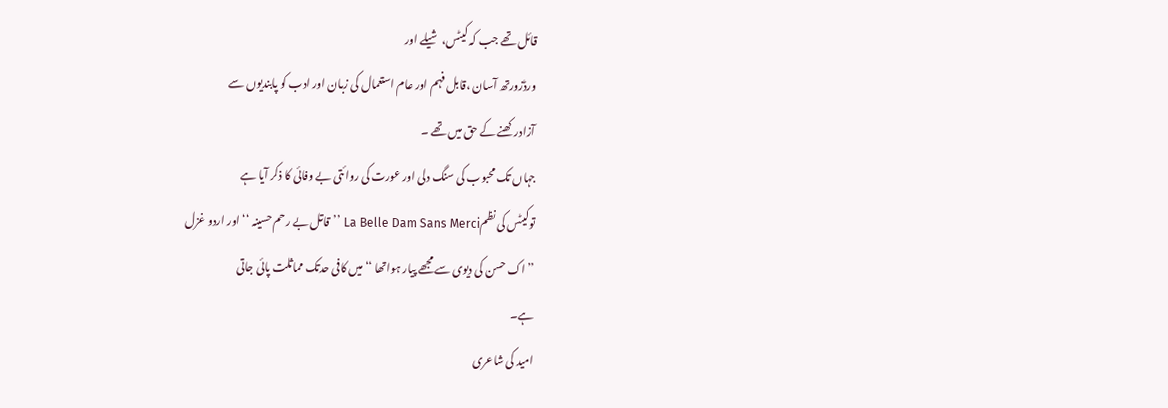قائل تھے جب کہ کیٹس، شیلے اور
ورڈزورتھ آسان ،قابل فہم اور عام استعمال کی زبان اور ادب کو پابندیوں سے
آزادرکھنے کے حق میں تھے ۔
جہاں تک محبوب کی سنگ دلی اور عورت کی روائتی بے وفائی کا ذکر آیا ہے
توکیٹس کی نظمLa Belle Dam Sans Merci ’’قاتل بے رحم حسینہ ‘‘ اور اردو غزل
’’اک حسن کی دیوی سے مجھے پیار ہواتھا ‘‘ میں کافی حدتک مماثلت پائی جاتی
ہے۔
امید کی شاعری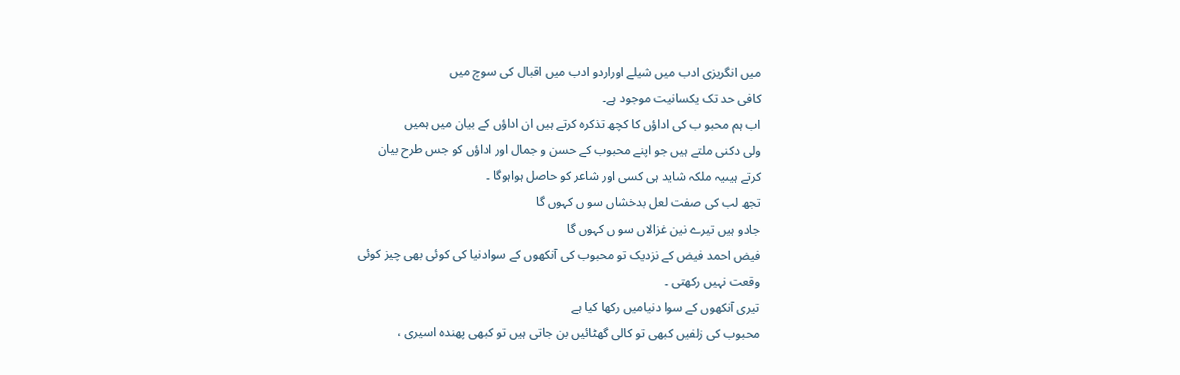میں انگریزی ادب میں شیلے اوراردو ادب میں اقبال کی سوچ میں
کافی حد تک یکسانیت موجود ہے۔
اب ہم محبو ب کی اداؤں کا کچھ تذکرہ کرتے ہیں ان اداؤں کے بیان میں ہمیں
ولی دکنی ملتے ہیں جو اپنے محبوب کے حسن و جمال اور اداؤں کو جس طرح بیان
کرتے ہیںیہ ملکہ شاید ہی کسی اور شاعر کو حاصل ہواہوگا ۔
تجھ لب کی صفت لعل بدخشاں سو ں کہوں گا
جادو ہیں تیرے نین غزالاں سو ں کہوں گا
فیض احمد فیض کے نزدیک تو محبوب کی آنکھوں کے سوادنیا کی کوئی بھی چیز کوئی
وقعت نہیں رکھتی ۔
تیری آنکھوں کے سوا دنیامیں رکھا کیا ہے
محبوب کی زلفیں کبھی تو کالی گھٹائیں بن جاتی ہیں تو کبھی پھندہ اسیری ،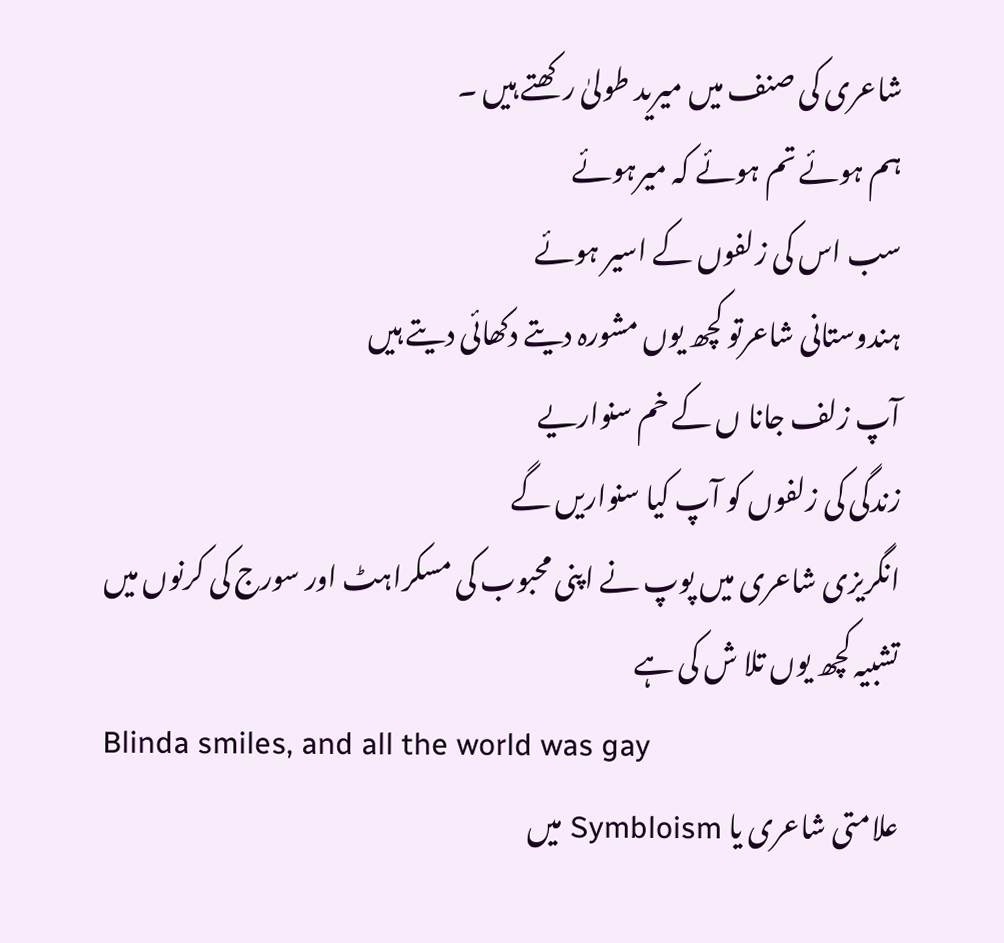شاعری کی صنف میں میرید طولیٰ رکھتے ہیں ۔
ہم ہوئے تم ہوئے کہ میرہوئے
سب اس کی زلفوں کے اسیر ہوئے
ہندوستانی شاعرتو کچھ یوں مشورہ دیتے دکھائی دیتے ہیں
آپ زلف جانا ں کے خم سنواریے
زندگی کی زلفوں کو آپ کیا سنواریں گے
انگریزی شاعری میں پوپ نے اپنی محبوب کی مسکراہٹ اور سورج کی کرنوں میں
تشبیہ کچھ یوں تلا ش کی ہے
Blinda smiles, and all the world was gay
علامتی شاعری یا Symbloism میں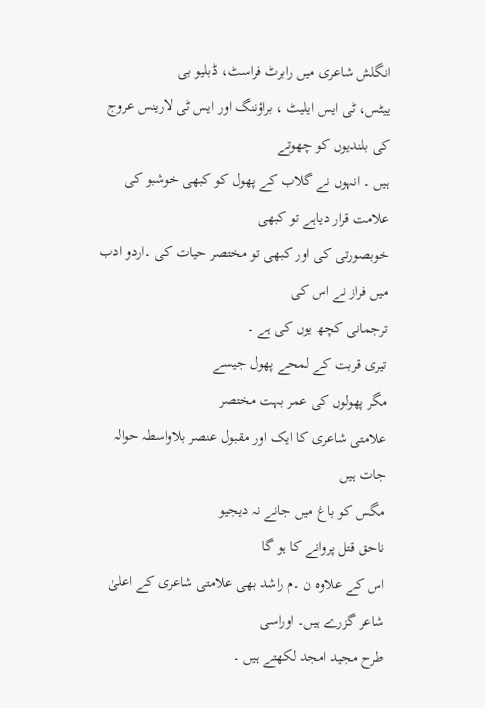انگلش شاعری میں رابرٹ فراسٹ، ڈبلیو بی
ییٹس، ٹی ایس ایلیٹ ، براؤننگ اور ایس ٹی لارینس عروج کی بلندیوں کو چھوتے
ہیں ۔ انہوں نے گلاب کے پھول کو کبھی خوشبو کی علامت قرار دیاہے تو کبھی
خوبصورتی کی اور کبھی تو مختصر حیات کی ۔اردو ادب میں فراز نے اس کی
ترجمانی کچھ یوں کی ہے ۔
تیری قربت کے لمحے پھول جیسے
مگر پھولوں کی عمر بہت مختصر
علامتی شاعری کا ایک اور مقبول عنصر بلاواسطہ حوالہ جات ہیں
مگس کو باغ میں جانے نہ دیجیو
ناحق قتل پروانے کا ہو گا
اس کے علاوہ ن ۔م راشد بھی علامتی شاعری کے اعلیٰ شاعر گزرے ہیں۔ اوراسی
طرح مجید امجد لکھتے ہیں ۔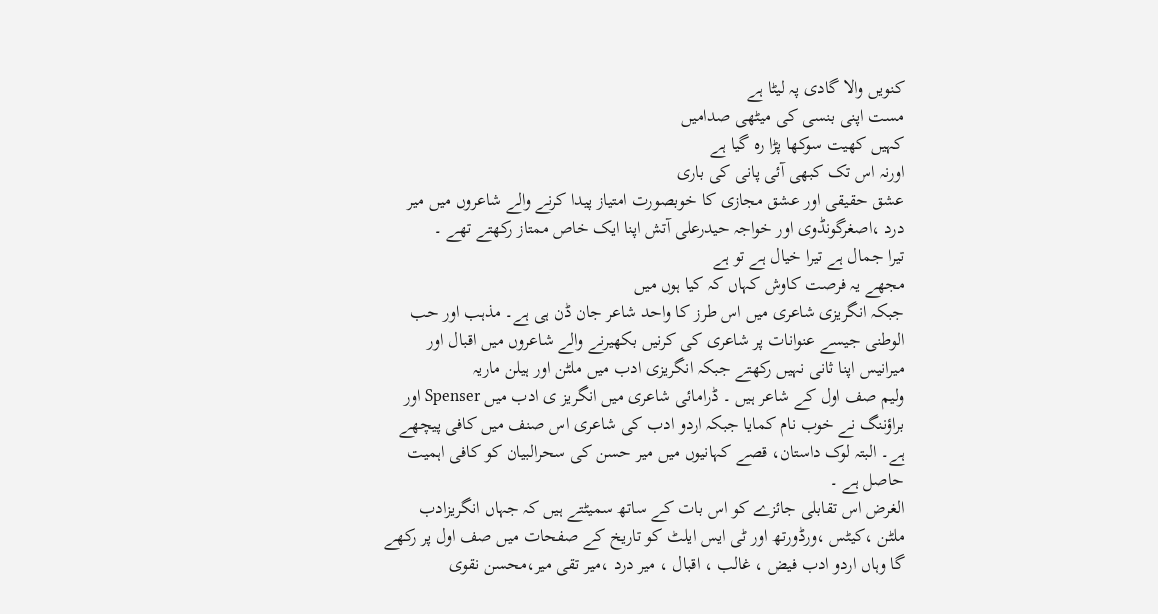کنویں والا گادی پہ لیٹا ہے
مست اپنی بنسی کی میٹھی صدامیں
کہیں کھیت سوکھا پڑا رہ گیا ہے
اورنہ اس تک کبھی آئی پانی کی باری
عشق حقیقی اور عشق مجازی کا خوبصورت امتیاز پیدا کرنے والے شاعروں میں میر
درد ،اصغرگونڈوی اور خواجہ حیدرعلی آتش اپنا ایک خاص ممتاز رکھتے تھے ۔
تیرا جمال ہے تیرا خیال ہے تو ہے
مجھے یہ فرصت کاوش کہاں کہ کیا ہوں میں
جبکہ انگریزی شاعری میں اس طرز کا واحد شاعر جان ڈن ہی ہے۔ مذہب اور حب
الوطنی جیسے عنوانات پر شاعری کی کرنیں بکھیرنے والے شاعروں میں اقبال اور
میرانیس اپنا ثانی نہیں رکھتے جبکہ انگریزی ادب میں ملٹن اور ہیلن ماریہ
ولیم صف اول کے شاعر ہیں ۔ ڈرامائی شاعری میں انگریز ی ادب میں Spenser اور
براؤننگ نے خوب نام کمایا جبکہ اردو ادب کی شاعری اس صنف میں کافی پیچھے
ہے۔ البتہ لوک داستان، قصے کہانیوں میں میر حسن کی سحرالبیان کو کافی اہمیت
حاصل ہے ۔
الغرض اس تقابلی جائزے کو اس بات کے ساتھ سمیٹتے ہیں کہ جہاں انگریزادب
ملٹن ،کیٹس ،ورڈورتھ اور ٹی ایس ایلٹ کو تاریخ کے صفحات میں صف اول پر رکھے
گا وہاں اردو ادب فیض ، غالب ، اقبال ، میر درد ،میر تقی میر،محسن نقوی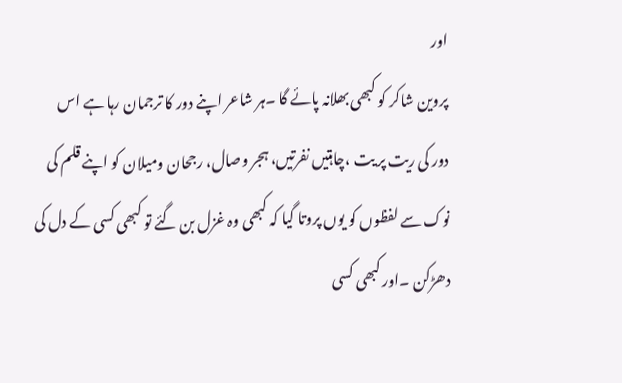اور
پروین شاکر کو کبھی بھلانہ پائے گا ۔ہر شاعر اپنے دور کا ترجمان رہا ہے اس
دور کی ریت پر یت ،چاہتیں نفرتیں، ہجر وصال، رجحان ومیلان کو اپنے قلم کی
نوک سے لفظوں کو یوں پروتا گیا کہ کبھی وہ غزل بن گئے تو کبھی کسی کے دل کی
دھڑکن ۔اور کبھی کسی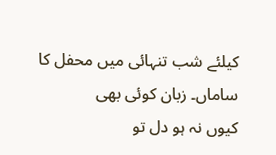کیلئے شب تنہائی میں محفل کا ساماں۔ زبان کوئی بھی
کیوں نہ ہو دل تو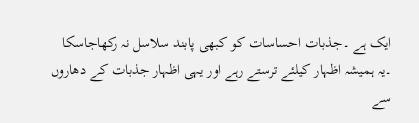ایک ہے ۔جذبات احساسات کو کبھی پابند سلاسل نہ رکھاجاسکا
۔یہ ہمیشہ اظہار کیلئے ترستے رہے اور یہی اظہار جذبات کے دھاروں سے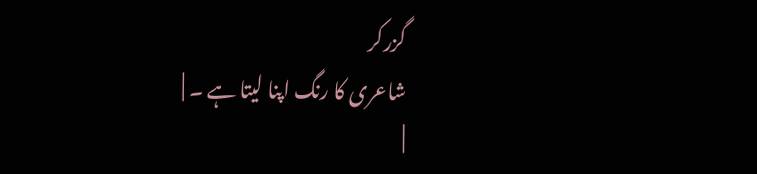گزرکر
شاعری کا رنگ اپنا لیتا ہے ۔ |
|